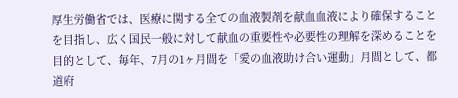厚生労働省では、医療に関する全ての血液製剤を献血血液により確保することを目指し、広く国民一般に対して献血の重要性や必要性の理解を深めることを目的として、毎年、7月の1ヶ月間を「愛の血液助け合い運動」月間として、都道府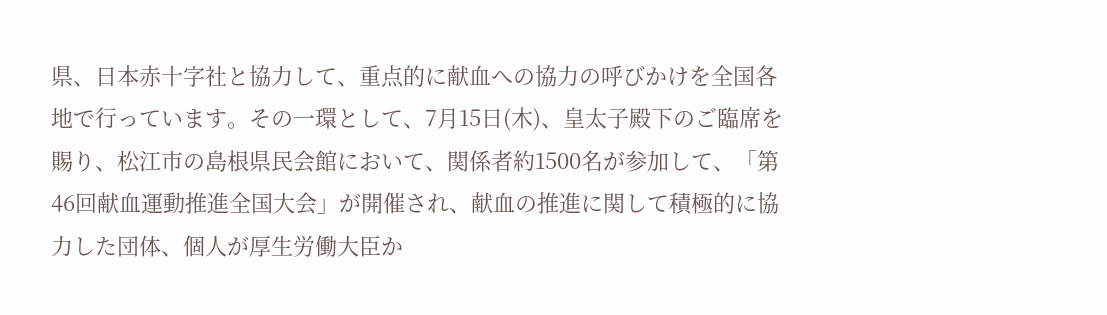県、日本赤十字社と協力して、重点的に献血への協力の呼びかけを全国各地で行っています。その一環として、7月15日(木)、皇太子殿下のご臨席を賜り、松江市の島根県民会館において、関係者約1500名が参加して、「第46回献血運動推進全国大会」が開催され、献血の推進に関して積極的に協力した団体、個人が厚生労働大臣か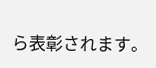ら表彰されます。